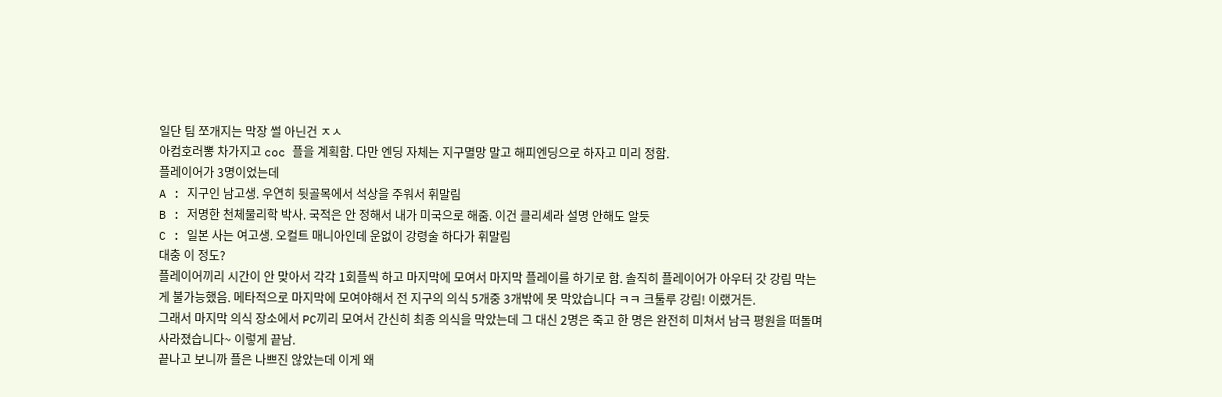일단 팀 쪼개지는 막장 썰 아닌건 ㅈㅅ
아컴호러뽕 차가지고 coc 플을 계획함. 다만 엔딩 자체는 지구멸망 말고 해피엔딩으로 하자고 미리 정함.
플레이어가 3명이었는데
A : 지구인 남고생. 우연히 뒷골목에서 석상을 주워서 휘말림
B : 저명한 천체물리학 박사. 국적은 안 정해서 내가 미국으로 해줌. 이건 클리셰라 설명 안해도 알듯
C : 일본 사는 여고생. 오컬트 매니아인데 운없이 강령술 하다가 휘말림
대충 이 정도?
플레이어끼리 시간이 안 맞아서 각각 1회플씩 하고 마지막에 모여서 마지막 플레이를 하기로 함. 솔직히 플레이어가 아우터 갓 강림 막는게 불가능했음. 메타적으로 마지막에 모여야해서 전 지구의 의식 5개중 3개밖에 못 막았습니다 ㅋㅋ 크툴루 강림! 이랬거든.
그래서 마지막 의식 장소에서 PC끼리 모여서 간신히 최종 의식을 막았는데 그 대신 2명은 죽고 한 명은 완전히 미쳐서 남극 평원을 떠돌며 사라졌습니다~ 이렇게 끝남.
끝나고 보니까 플은 나쁘진 않았는데 이게 왜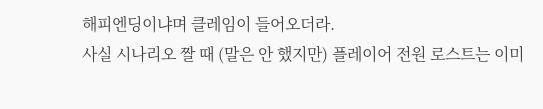해피엔딩이냐며 클레임이 들어오더라.
사실 시나리오 짤 때 (말은 안 했지만) 플레이어 전원 로스트는 이미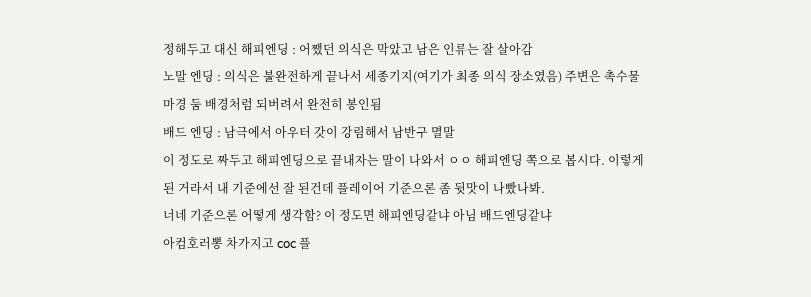정해두고 대신 해피엔딩 : 어쨌던 의식은 막았고 남은 인류는 잘 살아감
노말 엔딩 : 의식은 불완전하게 끝나서 세종기지(여기가 최종 의식 장소였음) 주변은 촉수물 마경 둠 배경처럼 되버려서 완전히 봉인됨
배드 엔딩 : 남극에서 아우터 갓이 강림해서 남반구 멸말
이 정도로 짜두고 해피엔딩으로 끝내자는 말이 나와서 ㅇㅇ 해피엔딩 쪽으로 봅시다. 이렇게 된 거라서 내 기준에선 잘 된건데 플레이어 기준으론 좀 뒷맛이 나빴나봐.
너네 기준으론 어떻게 생각함? 이 정도면 해피엔딩같냐 아님 배드엔딩같냐
아컴호러뽕 차가지고 coc 플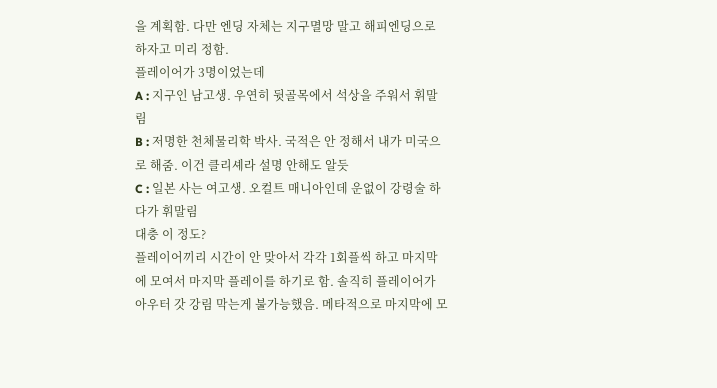을 계획함. 다만 엔딩 자체는 지구멸망 말고 해피엔딩으로 하자고 미리 정함.
플레이어가 3명이었는데
A : 지구인 남고생. 우연히 뒷골목에서 석상을 주워서 휘말림
B : 저명한 천체물리학 박사. 국적은 안 정해서 내가 미국으로 해줌. 이건 클리셰라 설명 안해도 알듯
C : 일본 사는 여고생. 오컬트 매니아인데 운없이 강령술 하다가 휘말림
대충 이 정도?
플레이어끼리 시간이 안 맞아서 각각 1회플씩 하고 마지막에 모여서 마지막 플레이를 하기로 함. 솔직히 플레이어가 아우터 갓 강림 막는게 불가능했음. 메타적으로 마지막에 모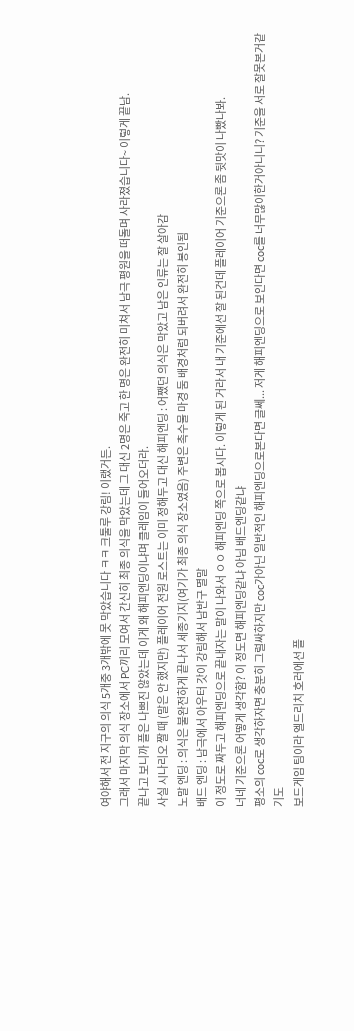여야해서 전 지구의 의식 5개중 3개밖에 못 막았습니다 ㅋㅋ 크툴루 강림! 이랬거든.
그래서 마지막 의식 장소에서 PC끼리 모여서 간신히 최종 의식을 막았는데 그 대신 2명은 죽고 한 명은 완전히 미쳐서 남극 평원을 떠돌며 사라졌습니다~ 이렇게 끝남.
끝나고 보니까 플은 나쁘진 않았는데 이게 왜 해피엔딩이냐며 클레임이 들어오더라.
사실 시나리오 짤 때 (말은 안 했지만) 플레이어 전원 로스트는 이미 정해두고 대신 해피엔딩 : 어쨌던 의식은 막았고 남은 인류는 잘 살아감
노말 엔딩 : 의식은 불완전하게 끝나서 세종기지(여기가 최종 의식 장소였음) 주변은 촉수물 마경 둠 배경처럼 되버려서 완전히 봉인됨
배드 엔딩 : 남극에서 아우터 갓이 강림해서 남반구 멸말
이 정도로 짜두고 해피엔딩으로 끝내자는 말이 나와서 ㅇㅇ 해피엔딩 쪽으로 봅시다. 이렇게 된 거라서 내 기준에선 잘 된건데 플레이어 기준으론 좀 뒷맛이 나빴나봐.
너네 기준으론 어떻게 생각함? 이 정도면 해피엔딩같냐 아님 배드엔딩같냐
평소의 coc로 생각하자면 충분히 그럴싸하지만 coc가아닌 일반적인 해피엔딩으로본다면 글쎄... 저게 해피엔딩으로 보인다면 coc를 너무많이한거아니니? 기준을 서로 잘못본거같기도
보드게임 팀이라 엘드리치 호러에선 플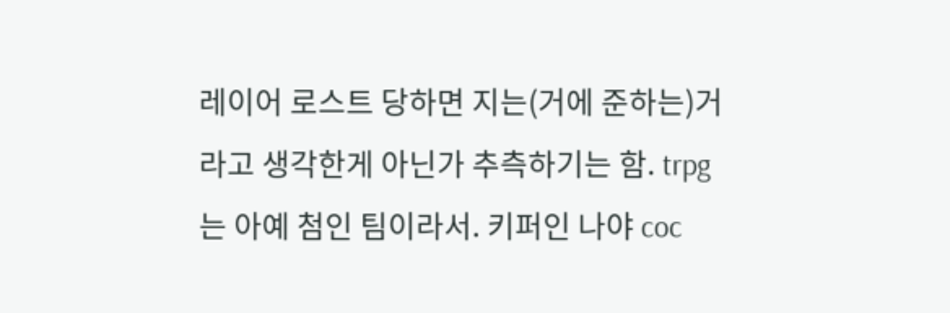레이어 로스트 당하면 지는(거에 준하는)거라고 생각한게 아닌가 추측하기는 함. trpg는 아예 첨인 팀이라서. 키퍼인 나야 coc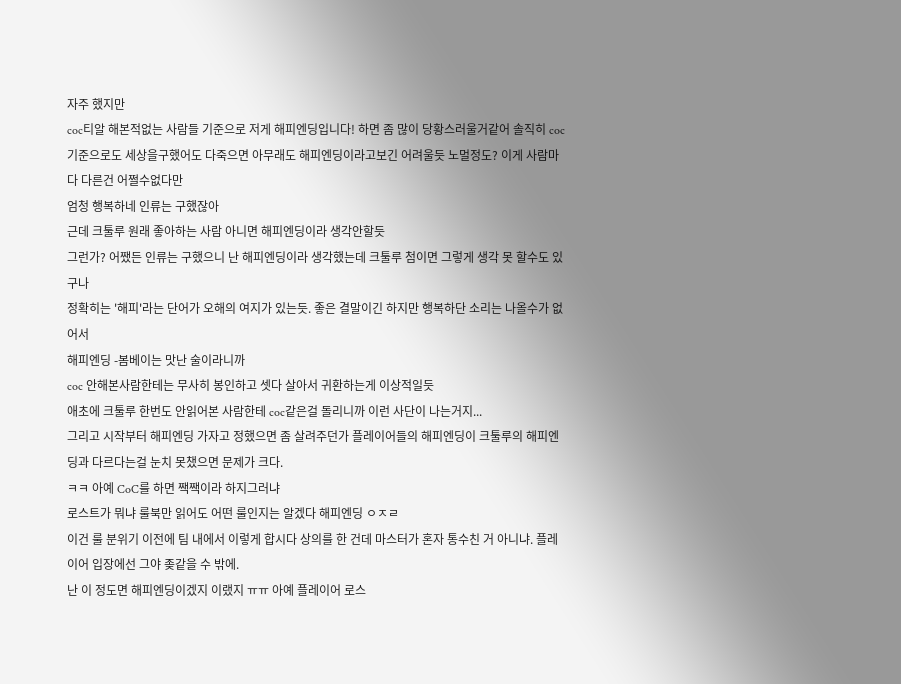자주 했지만
coc티알 해본적없는 사람들 기준으로 저게 해피엔딩입니다! 하면 좀 많이 당황스러울거같어 솔직히 coc기준으로도 세상을구했어도 다죽으면 아무래도 해피엔딩이라고보긴 어려울듯 노멀정도? 이게 사람마다 다른건 어쩔수없다만
엄청 행복하네 인류는 구했잖아
근데 크툴루 원래 좋아하는 사람 아니면 해피엔딩이라 생각안할듯
그런가? 어쨌든 인류는 구했으니 난 해피엔딩이라 생각했는데 크툴루 첨이면 그렇게 생각 못 할수도 있구나
정확히는 '해피'라는 단어가 오해의 여지가 있는듯. 좋은 결말이긴 하지만 행복하단 소리는 나올수가 없어서
해피엔딩 -봄베이는 맛난 술이라니까
coc 안해본사람한테는 무사히 봉인하고 셋다 살아서 귀환하는게 이상적일듯
애초에 크툴루 한번도 안읽어본 사람한테 coc같은걸 돌리니까 이런 사단이 나는거지...
그리고 시작부터 해피엔딩 가자고 정했으면 좀 살려주던가 플레이어들의 해피엔딩이 크툴루의 해피엔딩과 다르다는걸 눈치 못챘으면 문제가 크다.
ㅋㅋ 아예 CoC를 하면 짹짹이라 하지그러냐
로스트가 뭐냐 룰북만 읽어도 어떤 룰인지는 알겠다 해피엔딩 ㅇㅈㄹ
이건 룰 분위기 이전에 팀 내에서 이렇게 합시다 상의를 한 건데 마스터가 혼자 통수친 거 아니냐. 플레이어 입장에선 그야 좆같을 수 밖에.
난 이 정도면 해피엔딩이겠지 이랬지 ㅠㅠ 아예 플레이어 로스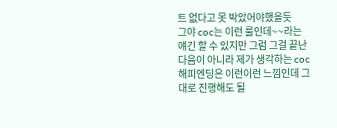트 없다고 못 박았어야했을듯
그야 coc는 이런 룰인데~~라는 얘긴 할 수 있지만 그럼 그걸 끝난 다음이 아니라 제가 생각하는 coc 해피엔딩은 이런이런 느낌인데 그대로 진행해도 될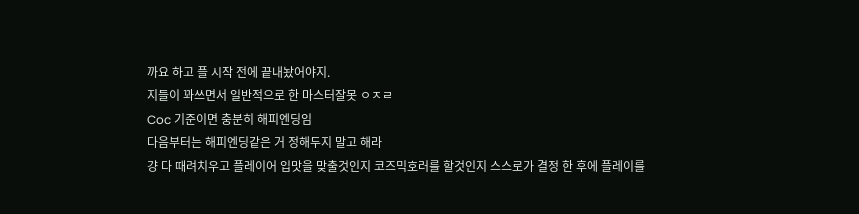까요 하고 플 시작 전에 끝내놨어야지.
지들이 꽈쓰면서 일반적으로 한 마스터잘못 ㅇㅈㄹ
Coc 기준이면 충분히 해피엔딩임
다음부터는 해피엔딩같은 거 정해두지 말고 해라
걍 다 때려치우고 플레이어 입맛을 맞출것인지 코즈믹호러를 할것인지 스스로가 결정 한 후에 플레이를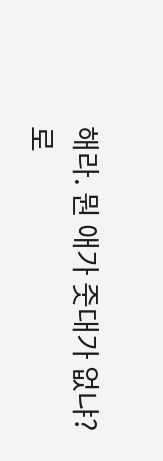해라. 뭔 애가 줏대가 없냐?
로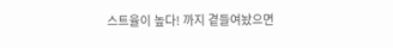스트율이 높다! 까지 곁들여놨으면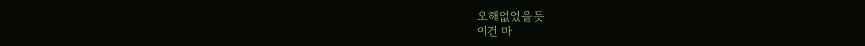오해없었을듯
이건 마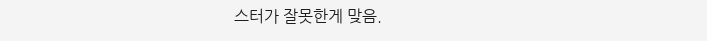스터가 잘못한게 맞음.